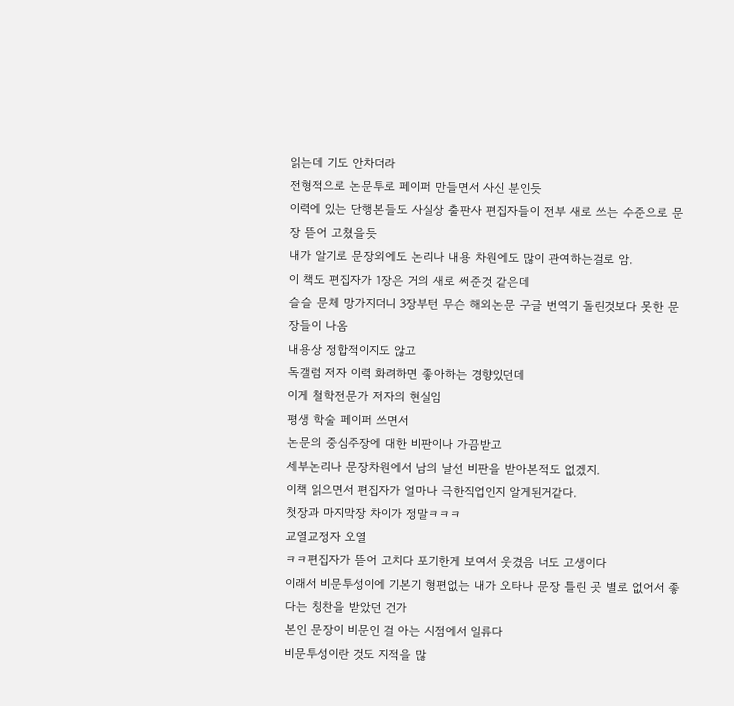읽는데 기도 안차더라
전형적으로 논문투로 페이퍼 만들면서 사신 분인듯
이력에 있는 단행본들도 사실상 출판사 편집자들이 전부 새로 쓰는 수준으로 문장 뜯어 고쳤을듯
내가 알기로 문장외에도 논리나 내용 차원에도 많이 관여하는걸로 암.
이 책도 편집자가 1장은 거의 새로 써준것 같은데
슬슬 문체 망가지더니 3장부턴 무슨 해외논문 구글 번역기 돌린것보다 못한 문장들이 나옴
내용상 정합적이지도 않고
독갤럼 저자 이력 화려하면 좋아하는 경향있던데
이게 철학전문가 저자의 현실임
평생 학술 페이퍼 쓰면서
논문의 중심주장에 대한 비판이나 가끔받고
세부논리나 문장차원에서 남의 날선 비판을 받아본적도 없겠지.
이책 읽으면서 편집자가 얼마나 극한직업인지 알게된거같다.
첫장과 마지막장 차이가 정말ㅋㅋㅋ
교열교정자 오열
ㅋㅋ편집자가 뜯어 고치다 포기한게 보여서 웃겼음 너도 고생이다
이래서 비문투성이에 기본기 형편없는 내가 오타나 문장 틀린 곳 별로 없어서 좋다는 칭찬을 받았던 건가
본인 문장이 비문인 걸 아는 시점에서 일류다
비문투성이란 것도 지적을 많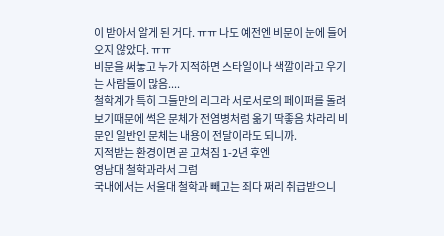이 받아서 알게 된 거다. ㅠㅠ 나도 예전엔 비문이 눈에 들어오지 않았다. ㅠㅠ
비문을 써놓고 누가 지적하면 스타일이나 색깔이라고 우기는 사람들이 많음....
철학계가 특히 그들만의 리그라 서로서로의 페이퍼를 돌려보기때문에 썩은 문체가 전염병처럼 옮기 딱좋음 차라리 비문인 일반인 문체는 내용이 전달이라도 되니까.
지적받는 환경이면 곧 고쳐짐 1-2년 후엔
영남대 철학과라서 그럼
국내에서는 서울대 철학과 빼고는 죄다 쩌리 취급받으니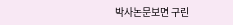박사논문보면 구린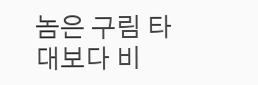놈은 구림 타대보다 비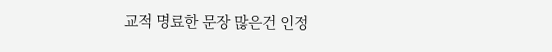교적 명료한 문장 많은건 인정